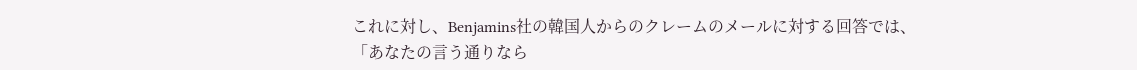これに対し、Benjamins社の韓国人からのクレームのメールに対する回答では、
「あなたの言う通りなら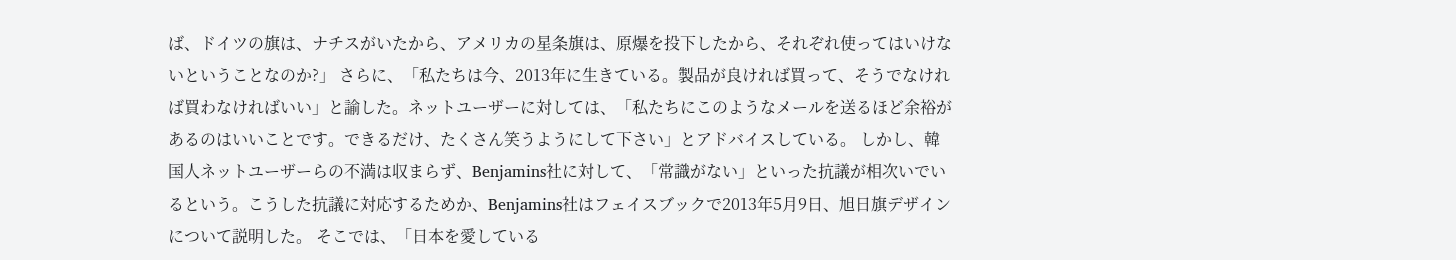ば、ドイツの旗は、ナチスがいたから、アメリカの星条旗は、原爆を投下したから、それぞれ使ってはいけないということなのか?」 さらに、「私たちは今、2013年に生きている。製品が良ければ買って、そうでなければ買わなければいい」と諭した。ネットユーザーに対しては、「私たちにこのようなメールを送るほど余裕があるのはいいことです。できるだけ、たくさん笑うようにして下さい」とアドバイスしている。 しかし、韓国人ネットユーザーらの不満は収まらず、Benjamins社に対して、「常識がない」といった抗議が相次いでいるという。こうした抗議に対応するためか、Benjamins社はフェイスブックで2013年5月9日、旭日旗デザインについて説明した。 そこでは、「日本を愛している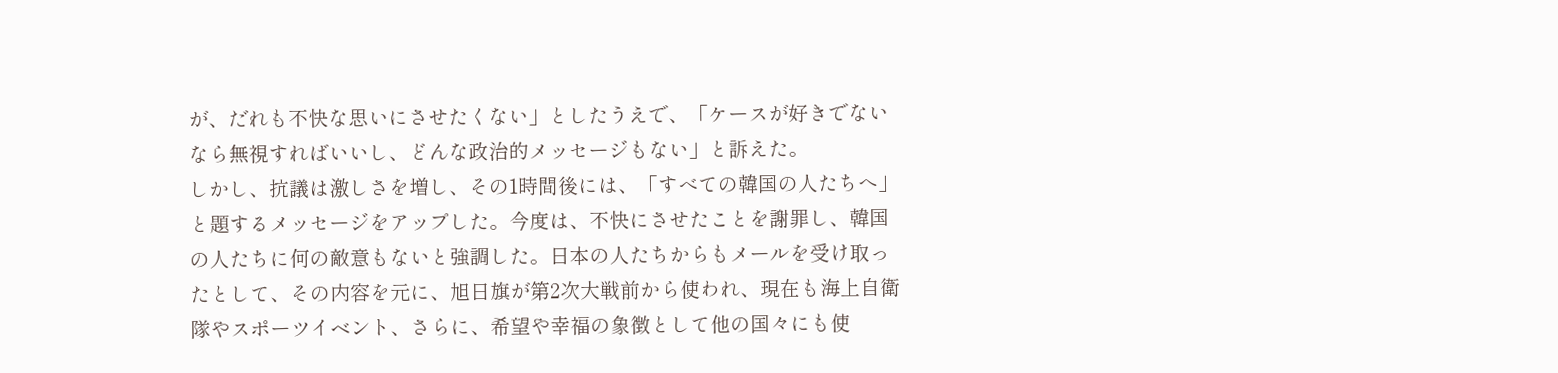が、だれも不快な思いにさせたくない」としたうえで、「ケースが好きでないなら無視すればいいし、どんな政治的メッセージもない」と訴えた。
しかし、抗議は激しさを増し、その1時間後には、「すべての韓国の人たちへ」と題するメッセージをアップした。今度は、不快にさせたことを謝罪し、韓国の人たちに何の敵意もないと強調した。日本の人たちからもメールを受け取ったとして、その内容を元に、旭日旗が第2次大戦前から使われ、現在も海上自衛隊やスポーツイベント、さらに、希望や幸福の象徴として他の国々にも使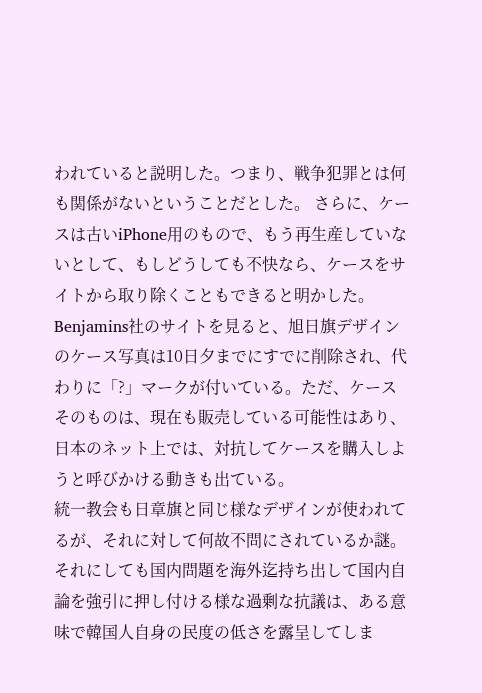われていると説明した。つまり、戦争犯罪とは何も関係がないということだとした。 さらに、ケースは古いiPhone用のもので、もう再生産していないとして、もしどうしても不快なら、ケースをサイトから取り除くこともできると明かした。 Benjamins社のサイトを見ると、旭日旗デザインのケース写真は10日夕までにすでに削除され、代わりに「?」マークが付いている。ただ、ケースそのものは、現在も販売している可能性はあり、日本のネット上では、対抗してケースを購入しようと呼びかける動きも出ている。
統一教会も日章旗と同じ様なデザインが使われてるが、それに対して何故不問にされているか謎。それにしても国内問題を海外迄持ち出して国内自論を強引に押し付ける様な過剰な抗議は、ある意味で韓国人自身の民度の低さを露呈してしま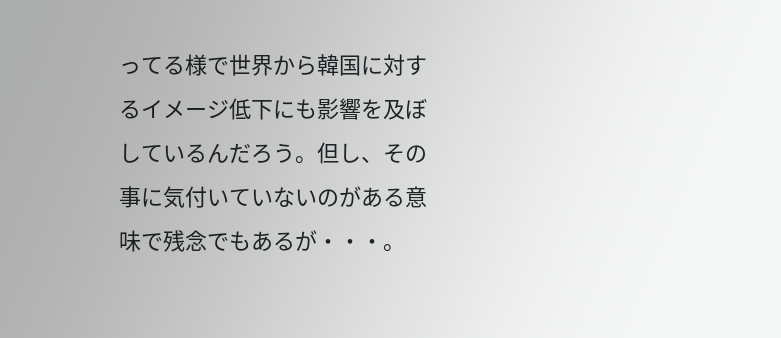ってる様で世界から韓国に対するイメージ低下にも影響を及ぼしているんだろう。但し、その事に気付いていないのがある意味で残念でもあるが・・・。